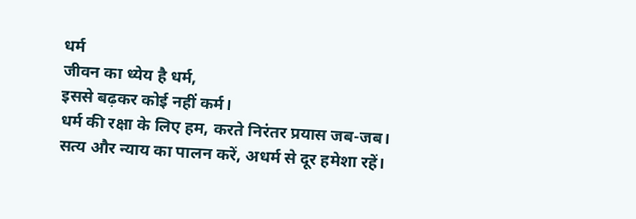धर्म
जीवन का ध्येय है धर्म,
इससे बढ़कर कोई नहीं कर्म।
धर्म की रक्षा के लिए हम, करते निरंतर प्रयास जब-जब।
सत्य और न्याय का पालन करें, अधर्म से दूर हमेशा रहें।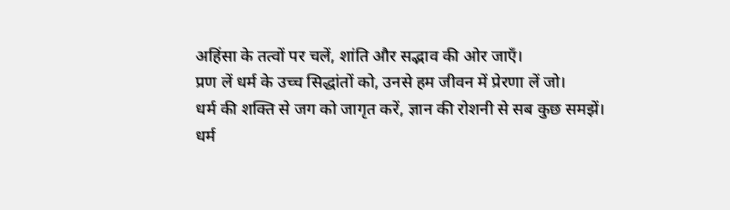अहिंसा के तत्वों पर चलें, शांति और सद्भाव की ओर जाएँ।
प्रण लें धर्म के उच्च सिद्धांतों को, उनसे हम जीवन में प्रेरणा लें जो।
धर्म की शक्ति से जग को जागृत करें, ज्ञान की रोशनी से सब कुछ समझें।
धर्म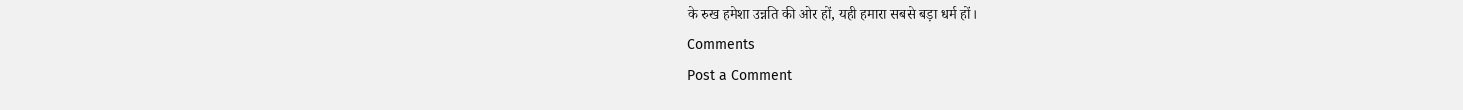के रुख हमेशा उन्नति की ओर हों, यही हमारा सबसे बड़ा धर्म हों।
Comments
Post a Comment